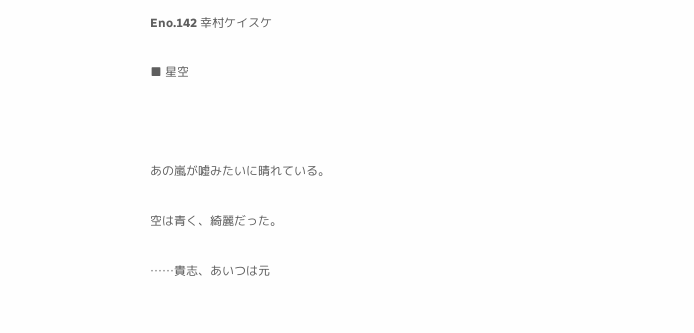Eno.142 幸村ケイスケ

■ 星空



あの嵐が嘘みたいに晴れている。

空は青く、綺麗だった。

……貴志、あいつは元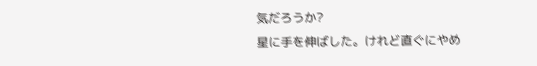気だろうか?
星に手を伸ばした。けれど直ぐにやめ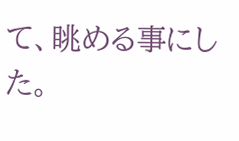て、眺める事にした。